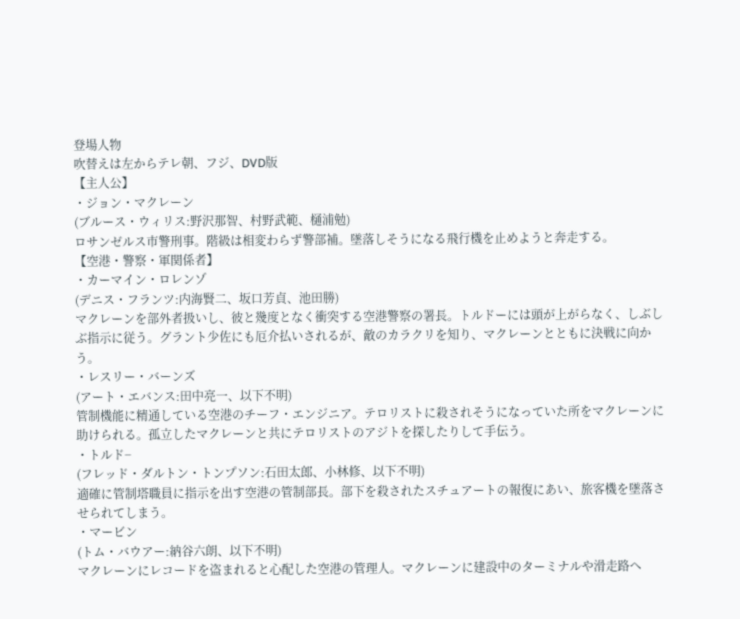登場人物
吹替えは左からテレ朝、フジ、DVD版
【主人公】
・ジョン・マクレーン
(ブルース・ウィリス:野沢那智、村野武範、樋浦勉)
ロサンゼルス市警刑事。階級は相変わらず警部補。墜落しそうになる飛行機を止めようと奔走する。
【空港・警察・軍関係者】
・カーマイン・ロレンゾ
(デニス・フランツ:内海賢二、坂口芳貞、池田勝)
マクレーンを部外者扱いし、彼と幾度となく衝突する空港警察の署長。トルドーには頭が上がらなく、しぶしぶ指示に従う。グラント少佐にも厄介払いされるが、敵のカラクリを知り、マクレーンとともに決戦に向かう。
・レスリー・バーンズ
(アート・エバンス:田中亮一、以下不明)
管制機能に精通している空港のチーフ・エンジニア。テロリストに殺されそうになっていた所をマクレーンに助けられる。孤立したマクレーンと共にテロリストのアジトを探したりして手伝う。
・トルド−
(フレッド・ダルトン・トンプソン:石田太郎、小林修、以下不明)
適確に管制塔職員に指示を出す空港の管制部長。部下を殺されたスチュアートの報復にあい、旅客機を墜落させられてしまう。
・マービン
(トム・バウアー:納谷六朗、以下不明)
マクレーンにレコードを盗まれると心配した空港の管理人。マクレーンに建設中のターミナルや滑走路へ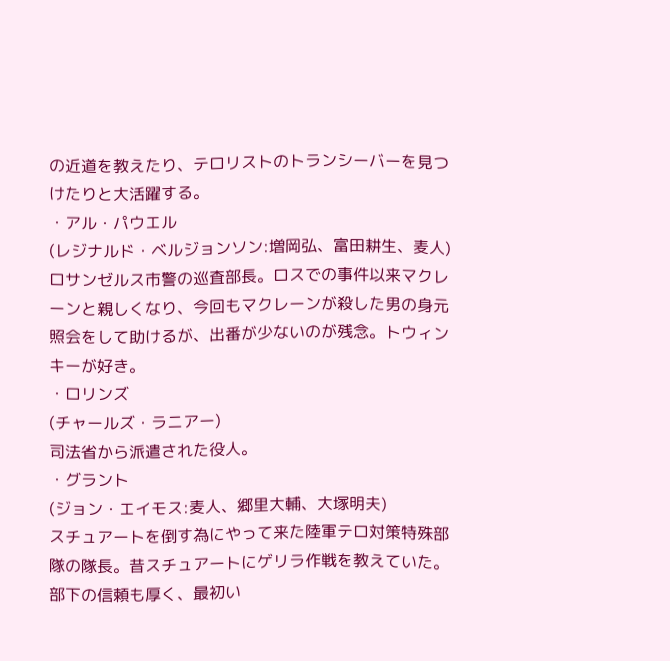の近道を教えたり、テロリストのトランシーバーを見つけたりと大活躍する。
・アル・パウエル
(レジナルド・ベルジョンソン:増岡弘、富田耕生、麦人)
ロサンゼルス市警の巡査部長。ロスでの事件以来マクレーンと親しくなり、今回もマクレーンが殺した男の身元照会をして助けるが、出番が少ないのが残念。トウィンキーが好き。
・ロリンズ
(チャールズ・ラニアー)
司法省から派遣された役人。
・グラント
(ジョン・エイモス:麦人、郷里大輔、大塚明夫)
スチュアートを倒す為にやって来た陸軍テロ対策特殊部隊の隊長。昔スチュアートにゲリラ作戦を教えていた。部下の信頼も厚く、最初い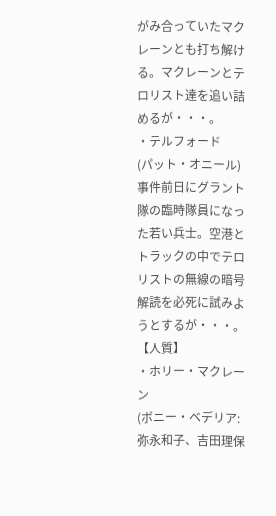がみ合っていたマクレーンとも打ち解ける。マクレーンとテロリスト達を追い詰めるが・・・。
・テルフォード
(パット・オニール)
事件前日にグラント隊の臨時隊員になった若い兵士。空港とトラックの中でテロリストの無線の暗号解読を必死に試みようとするが・・・。
【人質】
・ホリー・マクレーン
(ボニー・ベデリア:弥永和子、吉田理保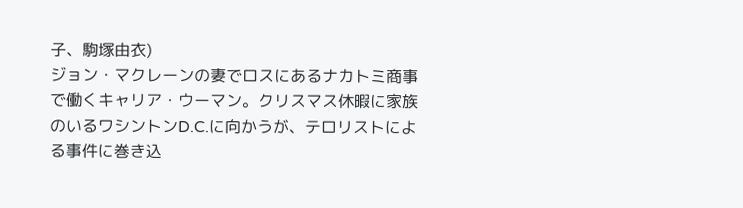子、駒塚由衣)
ジョン・マクレーンの妻でロスにあるナカトミ商事で働くキャリア・ウーマン。クリスマス休暇に家族のいるワシントンD.C.に向かうが、テロリストによる事件に巻き込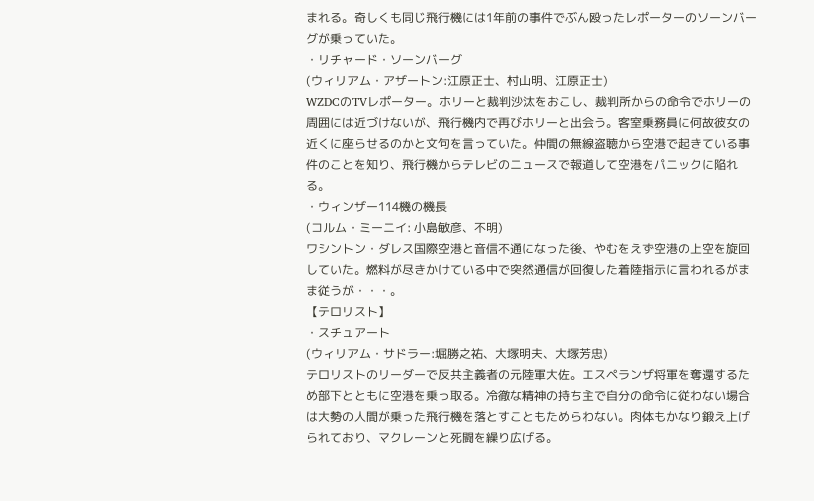まれる。奇しくも同じ飛行機には1年前の事件でぶん殴ったレポーターのソーンバーグが乗っていた。
・リチャード・ソーンバーグ
(ウィリアム・アザートン:江原正士、村山明、江原正士)
WZDCのTVレポーター。ホリーと裁判沙汰をおこし、裁判所からの命令でホリーの周囲には近づけないが、飛行機内で再びホリーと出会う。客室乗務員に何故彼女の近くに座らせるのかと文句を言っていた。仲間の無線盗聴から空港で起きている事件のことを知り、飛行機からテレビのニュースで報道して空港をパニックに陥れる。
・ウィンザー114機の機長
(コルム・ミーニイ: 小島敏彦、不明)
ワシントン・ダレス国際空港と音信不通になった後、やむをえず空港の上空を旋回していた。燃料が尽きかけている中で突然通信が回復した着陸指示に言われるがまま従うが・・・。
【テロリスト】
・スチュアート
(ウィリアム・サドラー:堀勝之祐、大塚明夫、大塚芳忠)
テロリストのリーダーで反共主義者の元陸軍大佐。エスペランザ将軍を奪還するため部下とともに空港を乗っ取る。冷徹な精神の持ち主で自分の命令に従わない場合は大勢の人間が乗った飛行機を落とすこともためらわない。肉体もかなり鍛え上げられており、マクレーンと死闘を繰り広げる。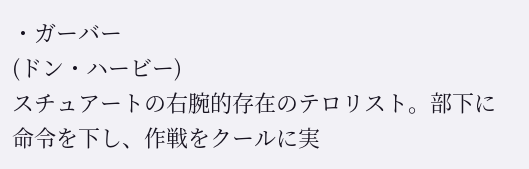・ガーバー
(ドン・ハービー)
スチュアートの右腕的存在のテロリスト。部下に命令を下し、作戦をクールに実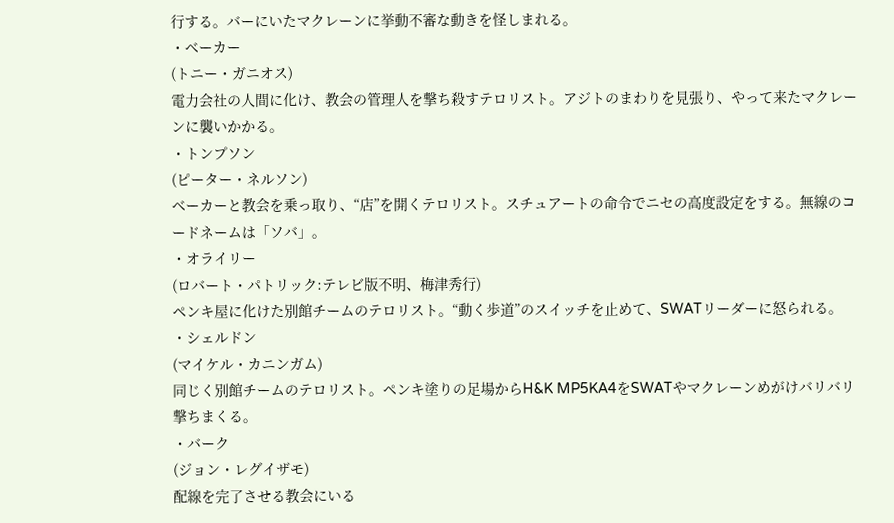行する。バーにいたマクレーンに挙動不審な動きを怪しまれる。
・ベーカー
(トニー・ガニオス)
電力会社の人間に化け、教会の管理人を撃ち殺すテロリスト。アジトのまわりを見張り、やって来たマクレーンに襲いかかる。
・トンプソン
(ピーター・ネルソン)
ベーカーと教会を乗っ取り、“店”を開くテロリスト。スチュアートの命令でニセの高度設定をする。無線のコードネームは「ソバ」。
・オライリー
(ロバート・パトリック:テレビ版不明、梅津秀行)
ペンキ屋に化けた別館チームのテロリスト。“動く歩道”のスイッチを止めて、SWATリーダーに怒られる。
・シェルドン
(マイケル・カニンガム)
同じく別館チームのテロリスト。ペンキ塗りの足場からH&K MP5KA4をSWATやマクレーンめがけバリバリ撃ちまくる。
・バーク
(ジョン・レグイザモ)
配線を完了させる教会にいる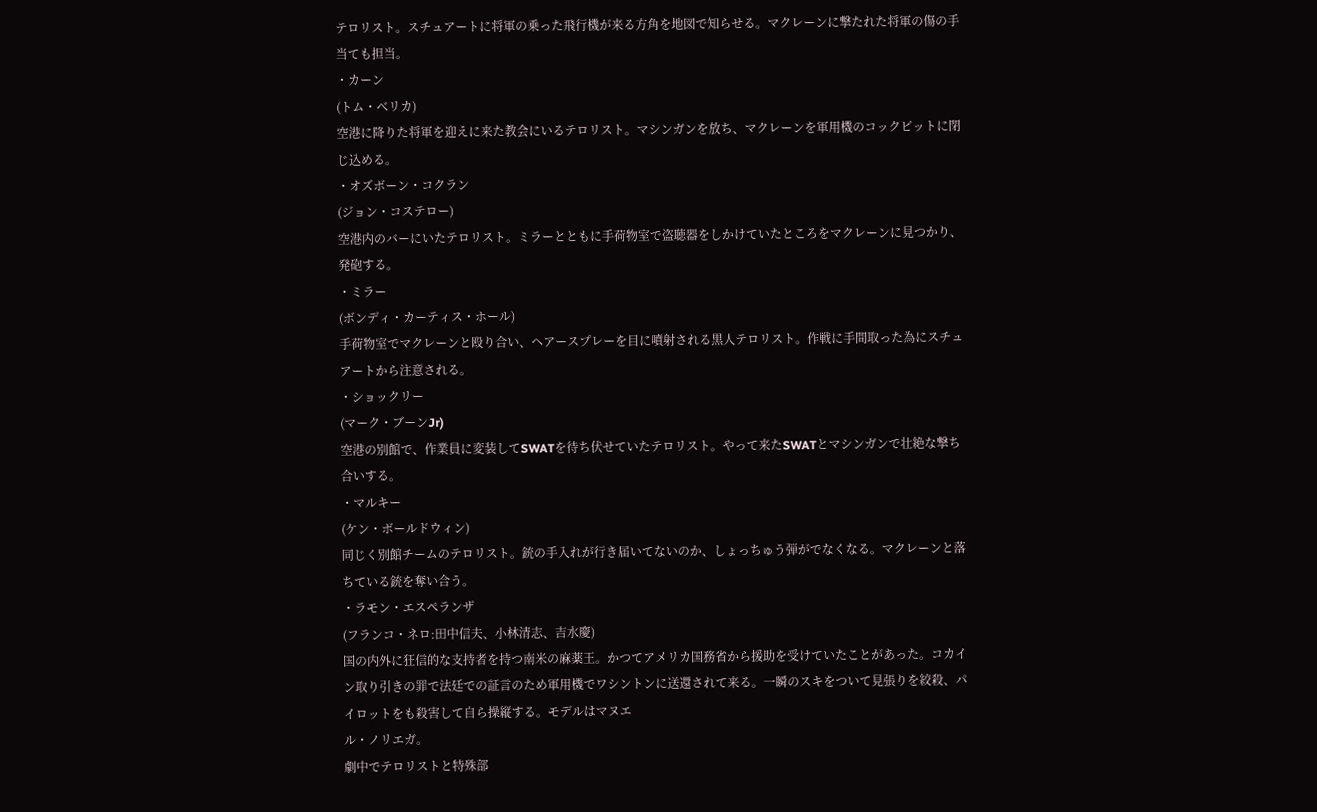テロリスト。スチュアートに将軍の乗った飛行機が来る方角を地図で知らせる。マクレーンに撃たれた将軍の傷の手当ても担当。
・カーン
(トム・ベリカ)
空港に降りた将軍を迎えに来た教会にいるテロリスト。マシンガンを放ち、マクレーンを軍用機のコックピットに閉じ込める。
・オズボーン・コクラン
(ジョン・コステロー)
空港内のバーにいたテロリスト。ミラーとともに手荷物室で盗聴器をしかけていたところをマクレーンに見つかり、発砲する。
・ミラー
(ボンディ・カーティス・ホール)
手荷物室でマクレーンと殴り合い、ヘアースプレーを目に噴射される黒人テロリスト。作戦に手間取った為にスチュアートから注意される。
・ショックリー
(マーク・ブーンJr)
空港の別館で、作業員に変装してSWATを待ち伏せていたテロリスト。やって来たSWATとマシンガンで壮絶な撃ち合いする。
・マルキー
(ケン・ボールドウィン)
同じく別館チームのテロリスト。銃の手入れが行き届いてないのか、しょっちゅう弾がでなくなる。マクレーンと落ちている銃を奪い合う。
・ラモン・エスペランザ
(フランコ・ネロ:田中信夫、小林清志、吉水慶)
国の内外に狂信的な支持者を持つ南米の麻薬王。かつてアメリカ国務省から援助を受けていたことがあった。コカイン取り引きの罪で法廷での証言のため軍用機でワシントンに送還されて来る。一瞬のスキをついて見張りを絞殺、パイロットをも殺害して自ら操縦する。モデルはマヌエ
ル・ノリエガ。
劇中でテロリストと特殊部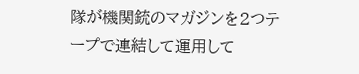隊が機関銃のマガジンを2つテープで連結して運用して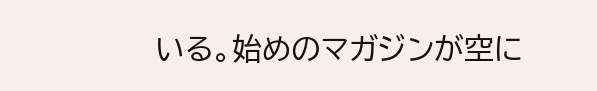いる。始めのマガジンが空に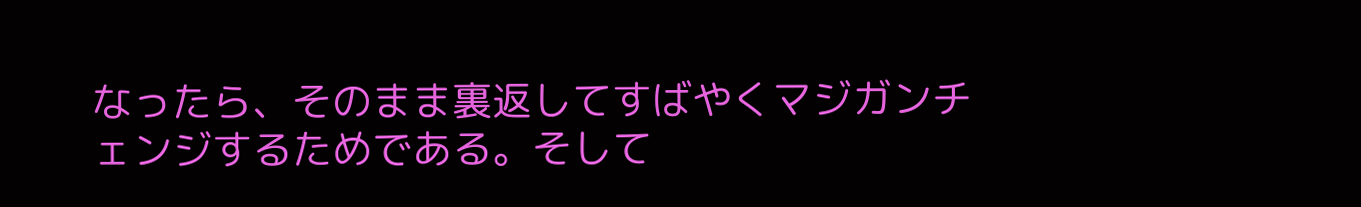なったら、そのまま裏返してすばやくマジガンチェンジするためである。そして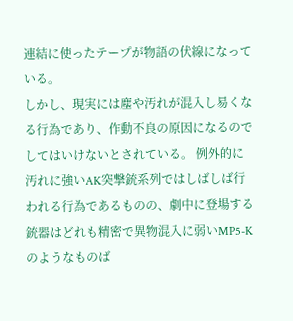連結に使ったテープが物語の伏線になっている。
しかし、現実には塵や汚れが混入し易くなる行為であり、作動不良の原因になるのでしてはいけないとされている。 例外的に汚れに強いAK突撃銃系列ではしばしば行われる行為であるものの、劇中に登場する銃器はどれも精密で異物混入に弱いMP5-Kのようなものば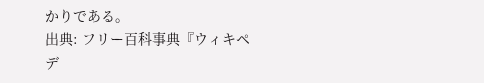かりである。
出典: フリー百科事典『ウィキペデ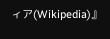ィア(Wikipedia)』